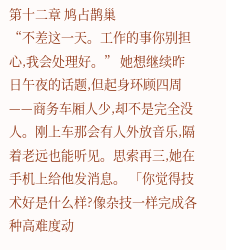第十二章 鸠占鹊巢
“不差这一天。工作的事你别担心,我会处理好。” 她想继续昨日午夜的话题,但起身环顾四周——商务车厢人少,却不是完全没人。刚上车那会有人外放音乐,隔着老远也能听见。思索再三,她在手机上给他发消息。 「你觉得技术好是什么样?像杂技一样完成各种高难度动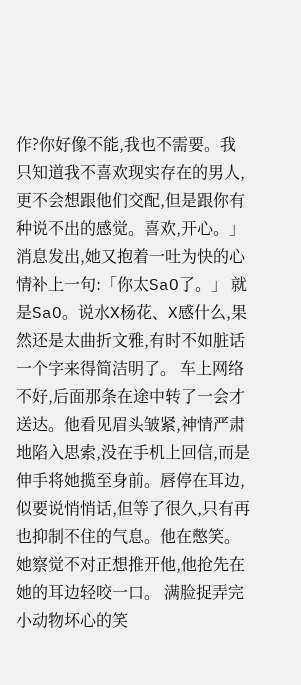作?你好像不能,我也不需要。我只知道我不喜欢现实存在的男人,更不会想跟他们交配,但是跟你有种说不出的感觉。喜欢,开心。」 消息发出,她又抱着一吐为快的心情补上一句:「你太SaO了。」 就是SaO。说水X杨花、X感什么,果然还是太曲折文雅,有时不如脏话一个字来得简洁明了。 车上网络不好,后面那条在途中转了一会才送达。他看见眉头皱紧,神情严肃地陷入思索,没在手机上回信,而是伸手将她揽至身前。唇停在耳边,似要说悄悄话,但等了很久,只有再也抑制不住的气息。他在憋笑。 她察觉不对正想推开他,他抢先在她的耳边轻咬一口。 满脸捉弄完小动物坏心的笑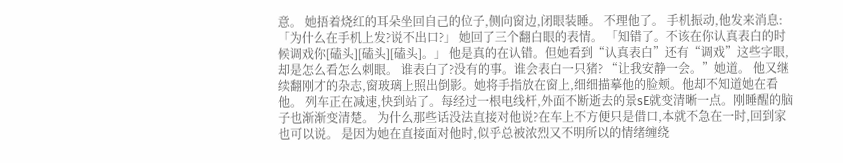意。 她捂着烧红的耳朵坐回自己的位子,侧向窗边,闭眼装睡。 不理他了。 手机振动,他发来消息:「为什么在手机上发?说不出口?」 她回了三个翻白眼的表情。 「知错了。不该在你认真表白的时候调戏你[磕头][磕头][磕头]。」 他是真的在认错。但她看到“认真表白”还有“调戏”这些字眼,却是怎么看怎么刺眼。 谁表白了?没有的事。谁会表白一只猪? “让我安静一会。”她道。 他又继续翻刚才的杂志,窗玻璃上照出倒影。她将手指放在窗上,细细描摹他的脸颊。他却不知道她在看他。 列车正在减速,快到站了。每经过一根电线杆,外面不断逝去的景sE就变清晰一点。刚睡醒的脑子也渐渐变清楚。 为什么那些话没法直接对他说?在车上不方便只是借口,本就不急在一时,回到家也可以说。 是因为她在直接面对他时,似乎总被浓烈又不明所以的情绪缠绕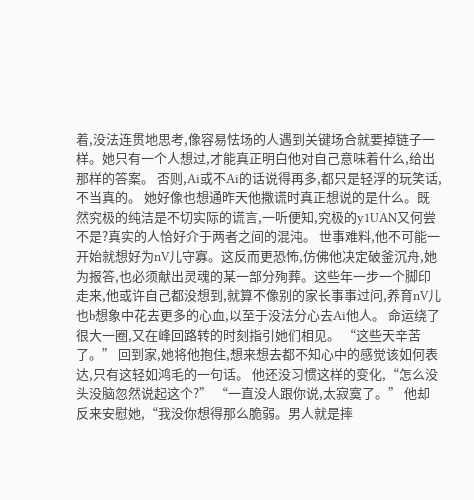着,没法连贯地思考,像容易怯场的人遇到关键场合就要掉链子一样。她只有一个人想过,才能真正明白他对自己意味着什么,给出那样的答案。 否则,Ai或不Ai的话说得再多,都只是轻浮的玩笑话,不当真的。 她好像也想通昨天他撒谎时真正想说的是什么。既然究极的纯洁是不切实际的谎言,一听便知,究极的y1UAN又何尝不是?真实的人恰好介于两者之间的混沌。 世事难料,他不可能一开始就想好为nV儿守寡。这反而更恐怖,仿佛他决定破釜沉舟,她为报答,也必须献出灵魂的某一部分殉葬。这些年一步一个脚印走来,他或许自己都没想到,就算不像别的家长事事过问,养育nV儿也b想象中花去更多的心血,以至于没法分心去Ai他人。 命运绕了很大一圈,又在峰回路转的时刻指引她们相见。 “这些天辛苦了。” 回到家,她将他抱住,想来想去都不知心中的感觉该如何表达,只有这轻如鸿毛的一句话。 他还没习惯这样的变化,“怎么没头没脑忽然说起这个?” “一直没人跟你说,太寂寞了。” 他却反来安慰她,“我没你想得那么脆弱。男人就是摔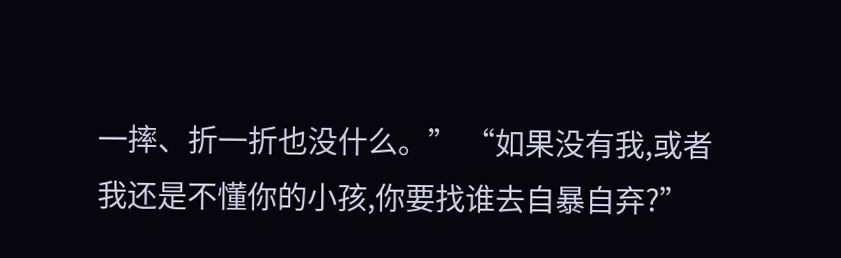一摔、折一折也没什么。” “如果没有我,或者我还是不懂你的小孩,你要找谁去自暴自弃?”